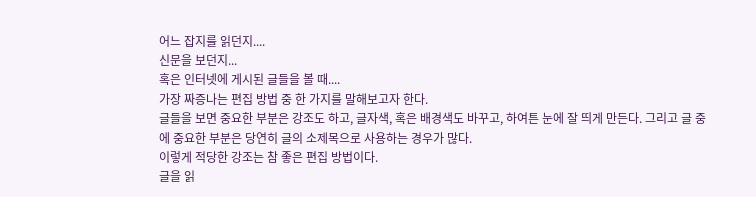어느 잡지를 읽던지....
신문을 보던지...
혹은 인터넷에 게시된 글들을 볼 때....
가장 짜증나는 편집 방법 중 한 가지를 말해보고자 한다.
글들을 보면 중요한 부분은 강조도 하고, 글자색, 혹은 배경색도 바꾸고, 하여튼 눈에 잘 띄게 만든다. 그리고 글 중에 중요한 부분은 당연히 글의 소제목으로 사용하는 경우가 많다.
이렇게 적당한 강조는 참 좋은 편집 방법이다.
글을 읽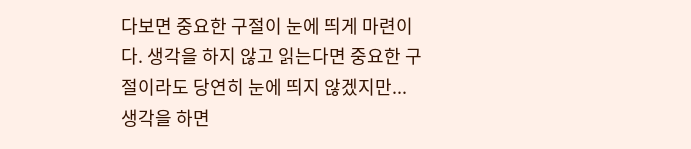다보면 중요한 구절이 눈에 띄게 마련이다. 생각을 하지 않고 읽는다면 중요한 구절이라도 당연히 눈에 띄지 않겠지만... 생각을 하면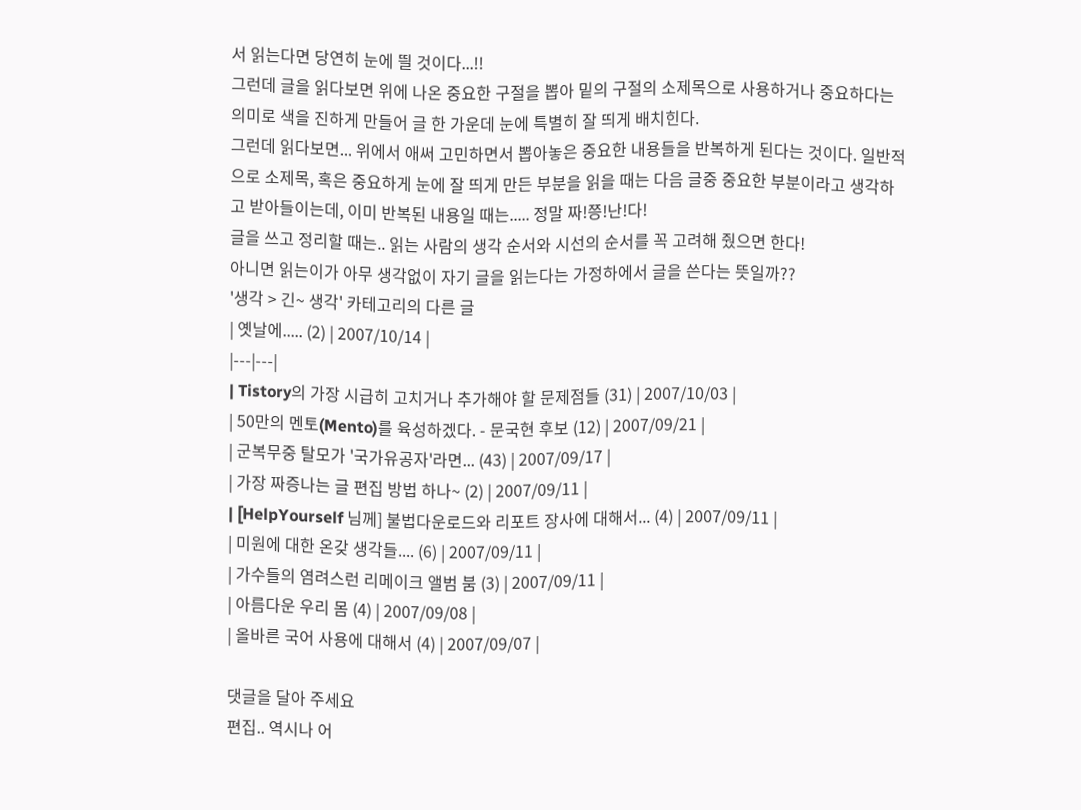서 읽는다면 당연히 눈에 띌 것이다...!!
그런데 글을 읽다보면 위에 나온 중요한 구절을 뽑아 밑의 구절의 소제목으로 사용하거나 중요하다는 의미로 색을 진하게 만들어 글 한 가운데 눈에 특별히 잘 띄게 배치힌다.
그런데 읽다보면... 위에서 애써 고민하면서 뽑아놓은 중요한 내용들을 반복하게 된다는 것이다. 일반적으로 소제목, 혹은 중요하게 눈에 잘 띄게 만든 부분을 읽을 때는 다음 글중 중요한 부분이라고 생각하고 받아들이는데, 이미 반복된 내용일 때는..... 정말 짜!쯩!난!다!
글을 쓰고 정리할 때는.. 읽는 사람의 생각 순서와 시선의 순서를 꼭 고려해 줬으면 한다!
아니면 읽는이가 아무 생각없이 자기 글을 읽는다는 가정하에서 글을 쓴다는 뜻일까??
'생각 > 긴~ 생각' 카테고리의 다른 글
| 옛날에..... (2) | 2007/10/14 |
|---|---|
| Tistory의 가장 시급히 고치거나 추가해야 할 문제점들 (31) | 2007/10/03 |
| 50만의 멘토(Mento)를 육성하겠다. - 문국현 후보 (12) | 2007/09/21 |
| 군복무중 탈모가 '국가유공자'라면... (43) | 2007/09/17 |
| 가장 짜증나는 글 편집 방법 하나~ (2) | 2007/09/11 |
| [HelpYourself 님께] 불법다운로드와 리포트 장사에 대해서... (4) | 2007/09/11 |
| 미원에 대한 온갖 생각들.... (6) | 2007/09/11 |
| 가수들의 염려스런 리메이크 앨범 붐 (3) | 2007/09/11 |
| 아름다운 우리 몸 (4) | 2007/09/08 |
| 올바른 국어 사용에 대해서 (4) | 2007/09/07 |

댓글을 달아 주세요
편집.. 역시나 어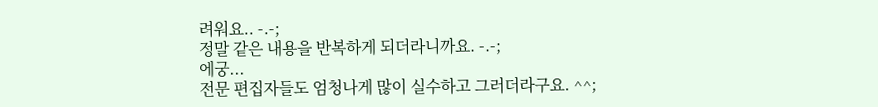려워요.. -.-;
정말 같은 내용을 반복하게 되더라니까요. -.-;
에궁...
전문 편집자들도 엄청나게 많이 실수하고 그러더라구요. ^^;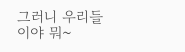그러니 우리들이야 뭐~